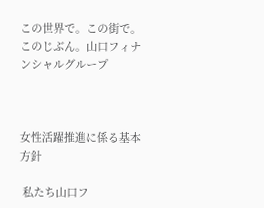この世界で。この街で。このじぶん。山口フィナンシャルグループ



女性活躍推進に係る基本方針

 私たち山口フ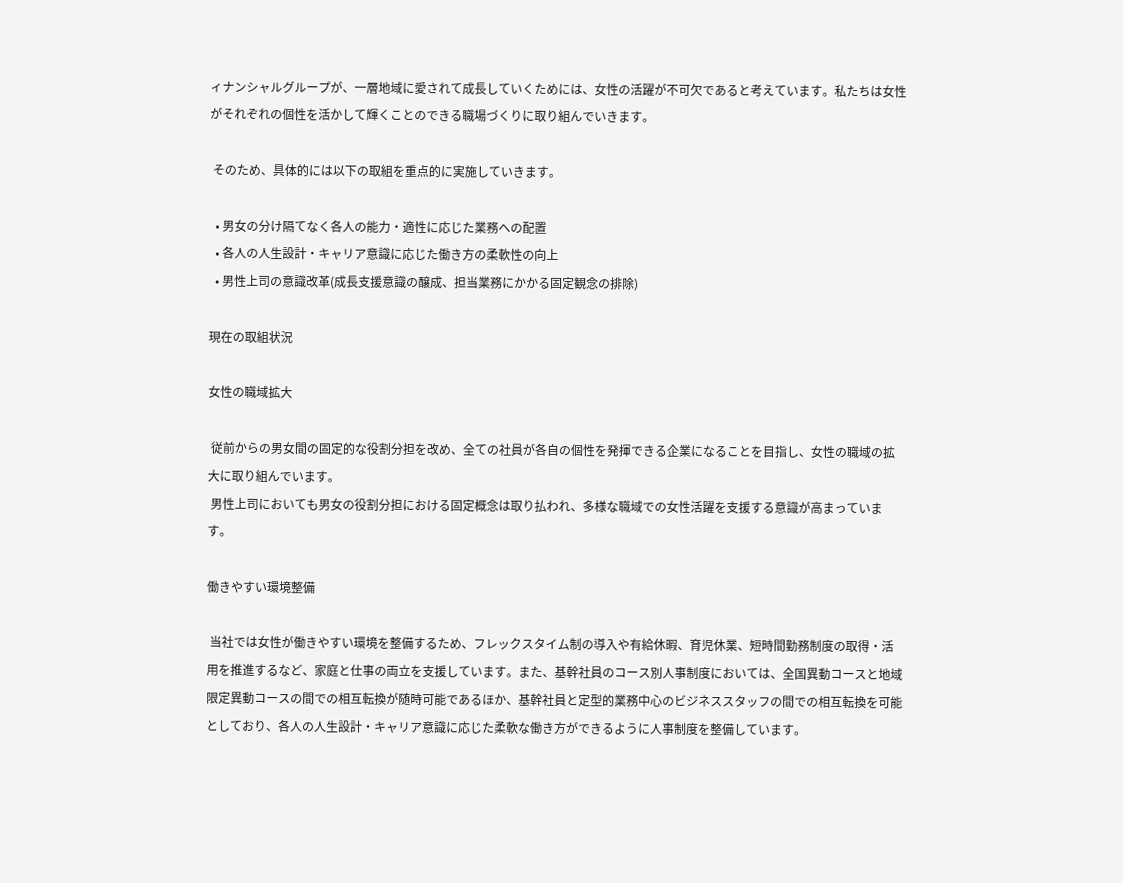ィナンシャルグループが、一層地域に愛されて成長していくためには、女性の活躍が不可欠であると考えています。私たちは女性がそれぞれの個性を活かして輝くことのできる職場づくりに取り組んでいきます。

 そのため、具体的には以下の取組を重点的に実施していきます。

  • 男女の分け隔てなく各人の能力・適性に応じた業務への配置
  • 各人の人生設計・キャリア意識に応じた働き方の柔軟性の向上
  • 男性上司の意識改革(成長支援意識の醸成、担当業務にかかる固定観念の排除)

現在の取組状況

女性の職域拡大

 従前からの男女間の固定的な役割分担を改め、全ての社員が各自の個性を発揮できる企業になることを目指し、女性の職域の拡大に取り組んでいます。
 男性上司においても男女の役割分担における固定概念は取り払われ、多様な職域での女性活躍を支援する意識が高まっています。

働きやすい環境整備

 当社では女性が働きやすい環境を整備するため、フレックスタイム制の導入や有給休暇、育児休業、短時間勤務制度の取得・活用を推進するなど、家庭と仕事の両立を支援しています。また、基幹社員のコース別人事制度においては、全国異動コースと地域限定異動コースの間での相互転換が随時可能であるほか、基幹社員と定型的業務中心のビジネススタッフの間での相互転換を可能としており、各人の人生設計・キャリア意識に応じた柔軟な働き方ができるように人事制度を整備しています。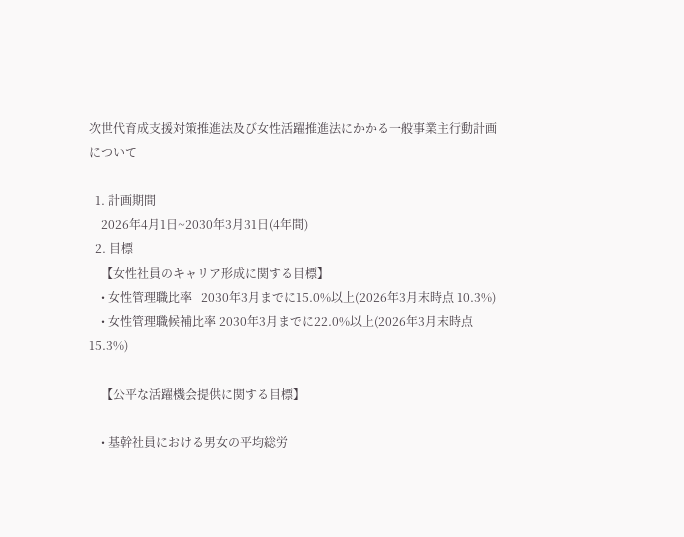次世代育成支援対策推進法及び女性活躍推進法にかかる一般事業主行動計画について

  1. 計画期間
    2026年4月1日~2030年3月31日(4年間)
  2. 目標
    【女性社員のキャリア形成に関する目標】
    • 女性管理職比率   2030年3月までに15.0%以上(2026年3月末時点 10.3%)
    • 女性管理職候補比率 2030年3月までに22.0%以上(2026年3月末時点 15.3%)

    【公平な活躍機会提供に関する目標】

    • 基幹社員における男女の平均総労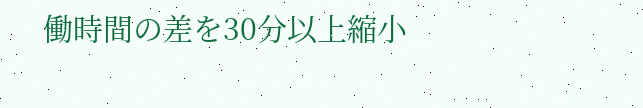働時間の差を30分以上縮小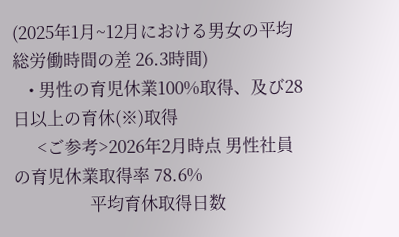(2025年1月~12月における男女の平均総労働時間の差 26.3時間)
    • 男性の育児休業100%取得、及び28日以上の育休(※)取得
      <ご参考>2026年2月時点 男性社員の育児休業取得率 78.6%
                   平均育休取得日数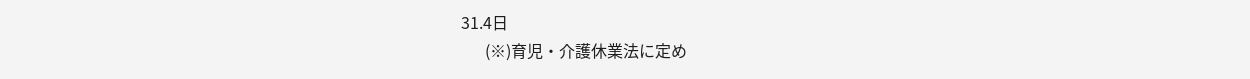31.4日
      (※)育児・介護休業法に定め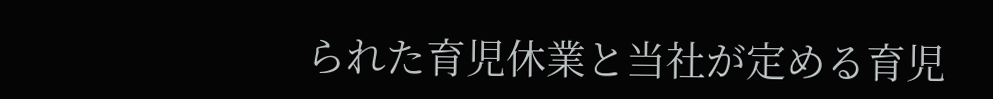られた育児休業と当社が定める育児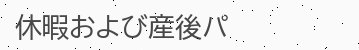休暇および産後パ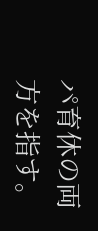パ育休の両方を指す。